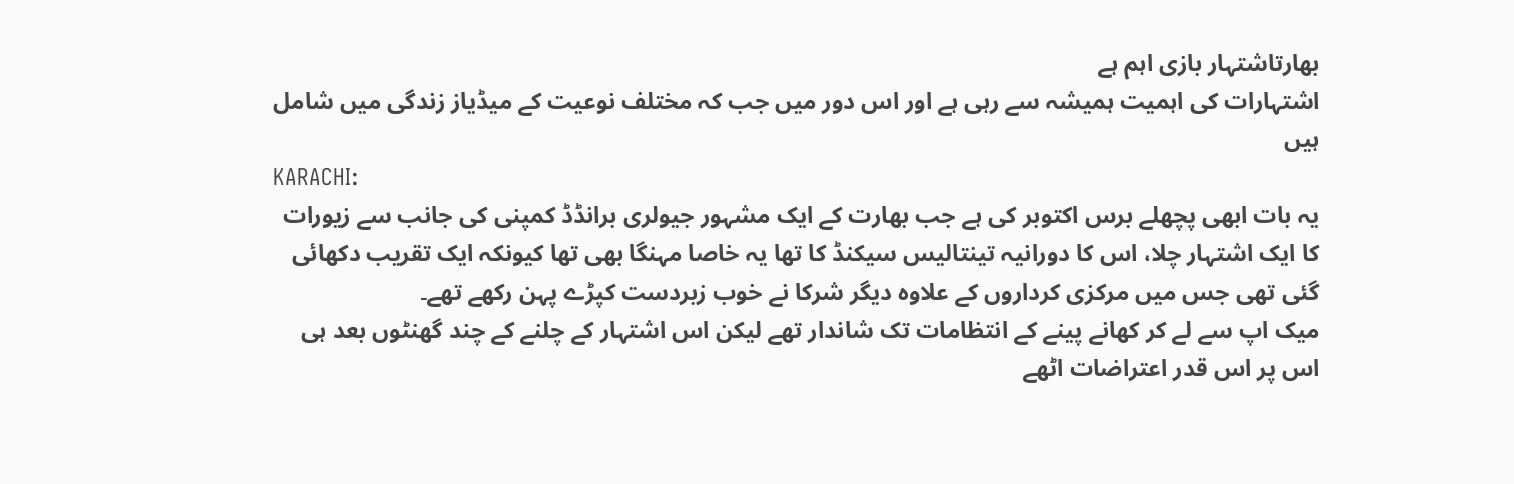بھارتاشتہار بازی اہم ہے
اشتہارات کی اہمیت ہمیشہ سے رہی ہے اور اس دور میں جب کہ مختلف نوعیت کے میڈیاز زندگی میں شامل ہیں
KARACHI:
یہ بات ابھی پچھلے برس اکتوبر کی ہے جب بھارت کے ایک مشہور جیولری برانڈڈ کمپنی کی جانب سے زیورات کا ایک اشتہار چلا، اس کا دورانیہ تینتالیس سیکنڈ کا تھا یہ خاصا مہنگا بھی تھا کیونکہ ایک تقریب دکھائی گئی تھی جس میں مرکزی کرداروں کے علاوہ دیگر شرکا نے خوب زبردست کپڑے پہن رکھے تھے۔
میک اپ سے لے کر کھانے پینے کے انتظامات تک شاندار تھے لیکن اس اشتہار کے چلنے کے چند گھنٹوں بعد ہی اس پر اس قدر اعتراضات اٹھے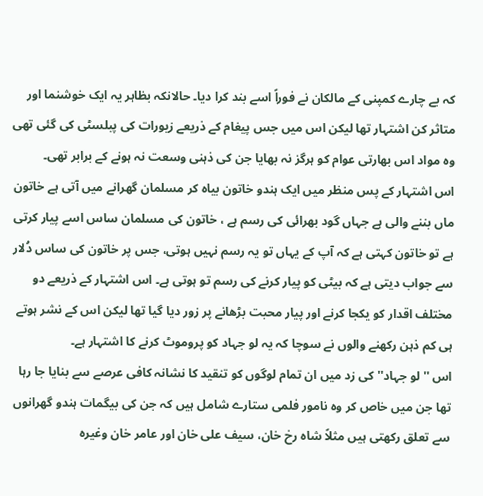کہ بے چارے کمپنی کے مالکان نے فوراً اسے بند کرا دیا۔ حالانکہ بظاہر یہ ایک خوشنما اور متاثر کن اشتہار تھا لیکن اس میں جس پیغام کے ذریعے زیورات کی پبلسٹی کی گئی تھی وہ مواد اس بھارتی عوام کو ہرگز نہ بھایا جن کی ذہنی وسعت نہ ہونے کے برابر تھی۔
اس اشتہار کے پس منظر میں ایک ہندو خاتون بیاہ کر مسلمان گھرانے میں آتی ہے خاتون ماں بننے والی ہے جہاں گود بھرائی کی رسم ہے ، خاتون کی مسلمان ساس اسے پیار کرتی ہے تو خاتون کہتی ہے کہ آپ کے یہاں تو یہ رسم نہیں ہوتی، جس پر خاتون کی ساس دُلار سے جواب دیتی ہے کہ بیٹی کو پیار کرنے کی رسم تو ہوتی ہے۔ اس اشتہار کے ذریعے دو مختلف اقدار کو یکجا کرنے اور پیار محبت بڑھانے پر زور دیا گیا تھا لیکن اس کے نشر ہوتے ہی کم ذہن رکھنے والوں نے سوچا کہ یہ لو جہاد کو پروموٹ کرنے کا اشتہار ہے۔
اس ''لو جہاد''کی زد میں ان تمام لوگوں کو تنقید کا نشانہ کافی عرصے سے بنایا جا رہا تھا جن میں خاص کر وہ نامور فلمی ستارے شامل ہیں کہ جن کی بیگمات ہندو گھرانوں سے تعلق رکھتی ہیں مثلاً شاہ رخ خان، سیف علی خان اور عامر خان وغیرہ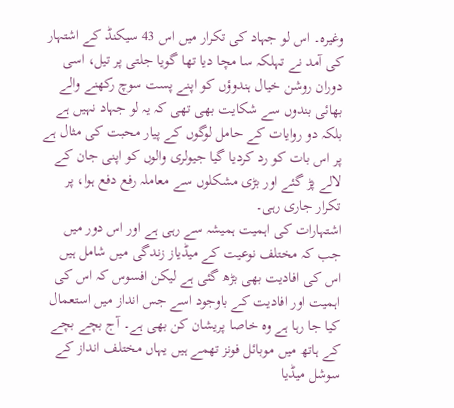وغیرہ۔ اس لو جہاد کی تکرار میں اس 43 سیکنڈ کے اشتہار کی آمد نے تہلکہ سا مچا دیا تھا گویا جلتی پر تیل، اسی دوران روشن خیال ہندوؤں کو اپنے پست سوچ رکھنے والے بھائی بندوں سے شکایت بھی تھی کہ یہ لو جہاد نہیں ہے بلکہ دو روایات کے حامل لوگوں کے پیار محبت کی مثال ہے پر اس بات کو رد کردیا گیا جیولری والوں کو اپنی جان کے لالے پڑ گئے اور بڑی مشکلوں سے معاملہ رفع دفع ہوا، پر تکرار جاری رہی۔
اشتہارات کی اہمیت ہمیشہ سے رہی ہے اور اس دور میں جب کہ مختلف نوعیت کے میڈیاز زندگی میں شامل ہیں اس کی افادیت بھی بڑھ گئی ہے لیکن افسوس کہ اس کی اہمیت اور افادیت کے باوجود اسے جس انداز میں استعمال کیا جا رہا ہے وہ خاصا پریشان کن بھی ہے۔ آج بچے بچے کے ہاتھ میں موبائل فونز تھمے ہیں یہاں مختلف انداز کے سوشل میڈیا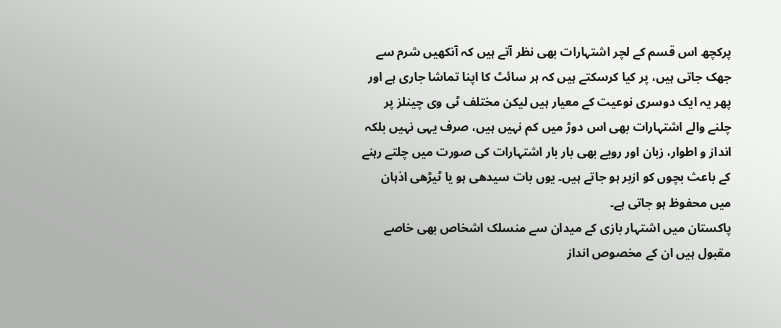پرکچھ اس قسم کے لچر اشتہارات بھی نظر آتے ہیں کہ آنکھیں شرم سے جھک جاتی ہیں، پر کیا کرسکتے ہیں کہ ہر سائٹ کا اپنا تماشا جاری ہے اور پھر یہ ایک دوسری نوعیت کے معیار ہیں لیکن مختلف ٹی وی چینلز پر چلنے والے اشتہارات بھی اس دوڑ میں کم نہیں ہیں، صرف یہی نہیں بلکہ انداز و اطوار، زبان اور رویے بھی بار بار اشتہارات کی صورت میں چلتے رہنے کے باعث بچوں کو ازبر ہو جاتے ہیں۔ یوں بات سیدھی ہو یا ٹیڑھی اذہان میں محفوظ ہو جاتی ہے۔
پاکستان میں اشتہار بازی کے میدان سے منسلک اشخاص بھی خاصے مقبول ہیں ان کے مخصوص انداز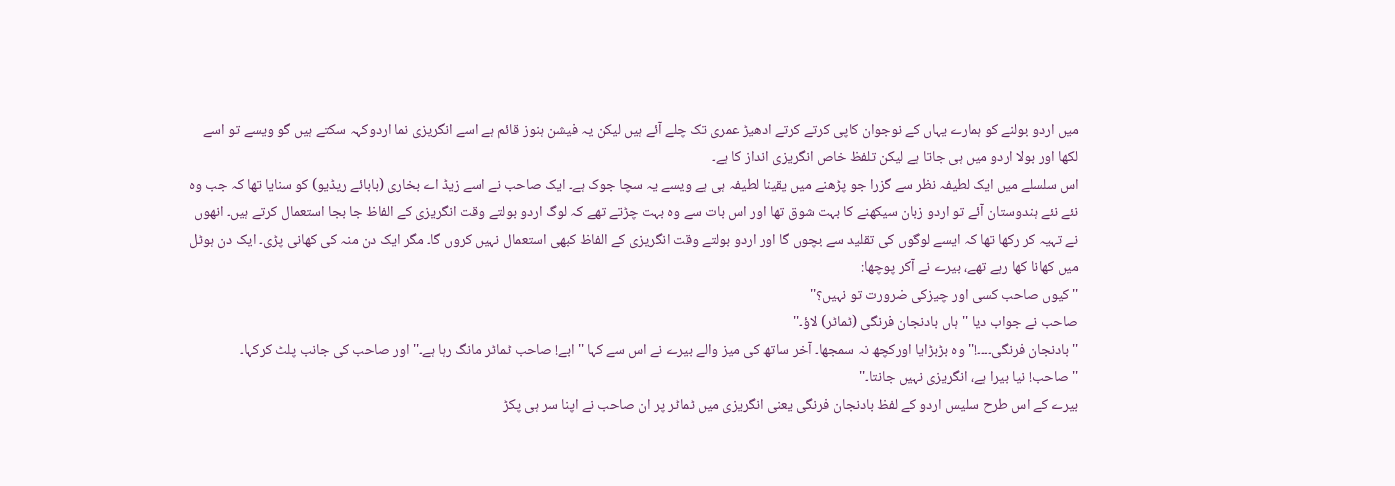میں اردو بولنے کو ہمارے یہاں کے نوجوان کاپی کرتے کرتے ادھیڑ عمری تک چلے آئے ہیں لیکن یہ فیشن ہنوز قائم ہے اسے انگریزی نما اردوکہہ سکتے ہیں گو ویسے تو اسے لکھا اور بولا اردو میں ہی جاتا ہے لیکن تلفظ خاص انگریزی انداز کا ہے۔
اس سلسلے میں ایک لطیفہ نظر سے گزرا جو پڑھنے میں یقینا لطیفہ ہی ہے ویسے یہ سچا جوک ہے۔ ایک صاحب نے اسے زیڈ اے بخاری (بابائے ریڈیو) کو سنایا تھا کہ جب وہ نئے نئے ہندوستان آئے تو اردو زبان سیکھنے کا بہت شوق تھا اور اس بات سے وہ بہت چڑتے تھے کہ لوگ اردو بولتے وقت انگریزی کے الفاظ جا بجا استعمال کرتے ہیں۔ انھوں نے تہیہ کر رکھا تھا کہ ایسے لوگوں کی تقلید سے بچوں گا اور اردو بولتے وقت انگریزی کے الفاظ کبھی استعمال نہیں کروں گا۔ مگر ایک دن منہ کی کھانی پڑی۔ ایک دن ہوٹل میں کھانا کھا رہے تھے، بیرے نے آکر پوچھا:
''کیوں صاحب کسی اور چیزکی ضرورت تو نہیں؟''
صاحب نے جواب دیا ''ہاں بادنجان فرنگی (ٹماٹر) لاؤ۔''
''بادنجان فرنگی۔۔۔۔!'' وہ بڑبڑایا اورکچھ نہ سمجھا۔ آخر ساتھ کی میز والے بیرے نے اس سے کہا ''ابے! صاحب ٹماٹر مانگ رہا ہے۔'' اور صاحب کی جانب پلٹ کرکہا۔
''صاحب! نیا بیرا ہے، انگریزی نہیں جانتا۔''
بیرے کے اس طرح سلیس اردو کے لفظ بادنجان فرنگی یعنی انگریزی میں ٹماٹر پر ان صاحب نے اپنا سر ہی پکڑ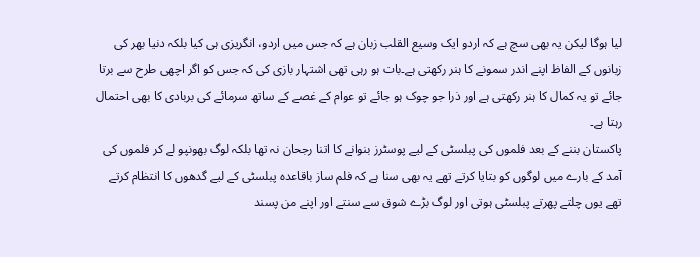لیا ہوگا لیکن یہ بھی سچ ہے کہ اردو ایک وسیع القلب زبان ہے کہ جس میں اردو، انگریزی ہی کیا بلکہ دنیا بھر کی زبانوں کے الفاظ اپنے اندر سمونے کا ہنر رکھتی ہے۔بات ہو رہی تھی اشتہار بازی کی کہ جس کو اگر اچھی طرح سے برتا جائے تو یہ کمال کا ہنر رکھتی ہے اور ذرا جو چوک ہو جائے تو عوام کے غصے کے ساتھ سرمائے کی بربادی کا بھی احتمال رہتا ہے۔
پاکستان بننے کے بعد فلموں کی پبلسٹی کے لیے پوسٹرز بنوانے کا اتنا رجحان نہ تھا بلکہ لوگ بھونپو لے کر فلموں کی آمد کے بارے میں لوگوں کو بتایا کرتے تھے یہ بھی سنا ہے کہ فلم ساز باقاعدہ پبلسٹی کے لیے گدھوں کا انتظام کرتے تھے یوں چلتے پھرتے پبلسٹی ہوتی اور لوگ بڑے شوق سے سنتے اور اپنے من پسند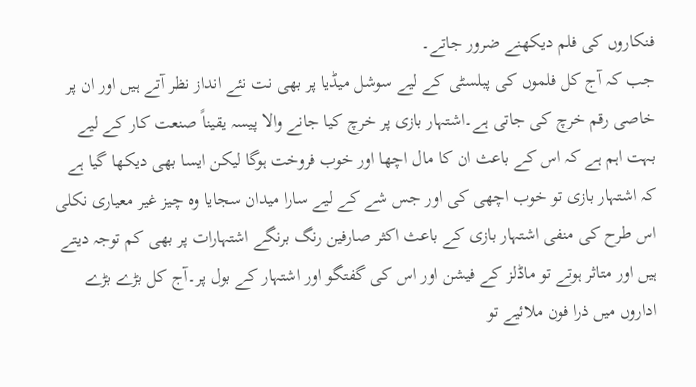فنکاروں کی فلم دیکھنے ضرور جاتے۔
جب کہ آج کل فلموں کی پبلسٹی کے لیے سوشل میڈیا پر بھی نت نئے انداز نظر آتے ہیں اور ان پر خاصی رقم خرچ کی جاتی ہے۔اشتہار بازی پر خرچ کیا جانے والا پیسہ یقیناً صنعت کار کے لیے بہت اہم ہے کہ اس کے باعث ان کا مال اچھا اور خوب فروخت ہوگا لیکن ایسا بھی دیکھا گیا ہے کہ اشتہار بازی تو خوب اچھی کی اور جس شے کے لیے سارا میدان سجایا وہ چیز غیر معیاری نکلی اس طرح کی منفی اشتہار بازی کے باعث اکثر صارفین رنگ برنگے اشتہارات پر بھی کم توجہ دیتے ہیں اور متاثر ہوتے تو ماڈلز کے فیشن اور اس کی گفتگو اور اشتہار کے بول پر۔آج کل بڑے بڑے اداروں میں ذرا فون ملائیے تو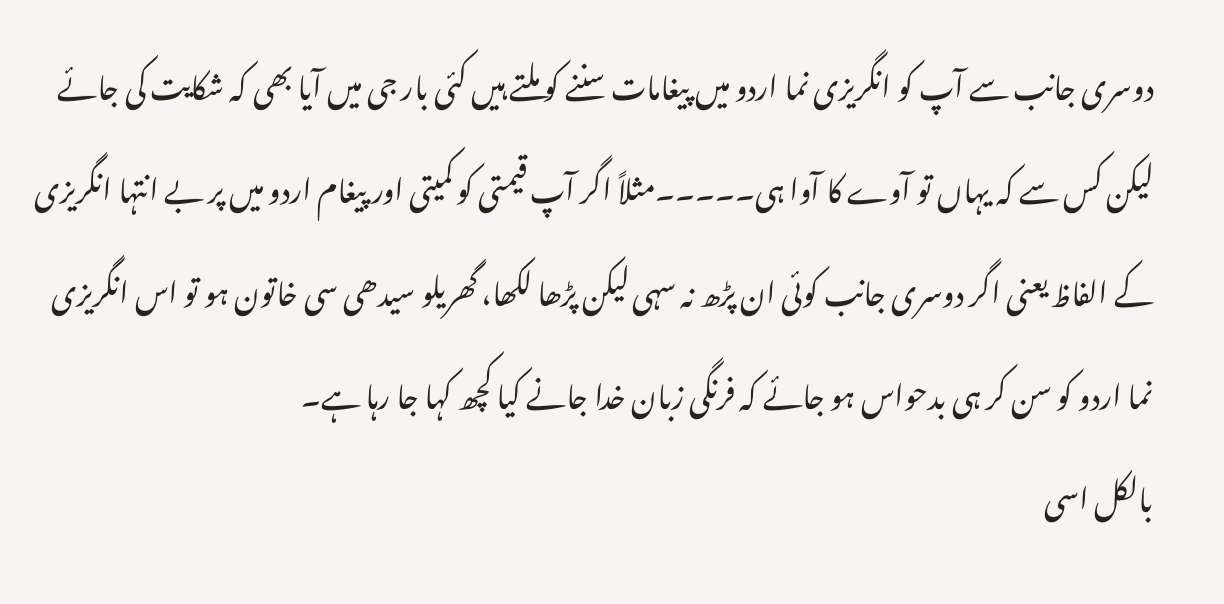دوسری جانب سے آپ کو انگریزی نما اردو میں پیغامات سننے کو ملتے ہیں کئی بار جی میں آیا بھی کہ شکایت کی جائے لیکن کس سے کہ یہاں تو آوے کا آوا ہی۔۔۔۔۔مثلاً اگر آپ قیمتی کو کمیتی اور پیغام اردو میں پر بے انتہا انگریزی کے الفاظ یعنی اگر دوسری جانب کوئی ان پڑھ نہ سہی لیکن پڑھا لکھا، گھریلو سیدھی سی خاتون ہو تو اس انگریزی نما اردو کو سن کر ہی بدحواس ہو جائے کہ فرنگی زبان خدا جانے کیا کچھ کہا جا رہا ہے۔
بالکل اسی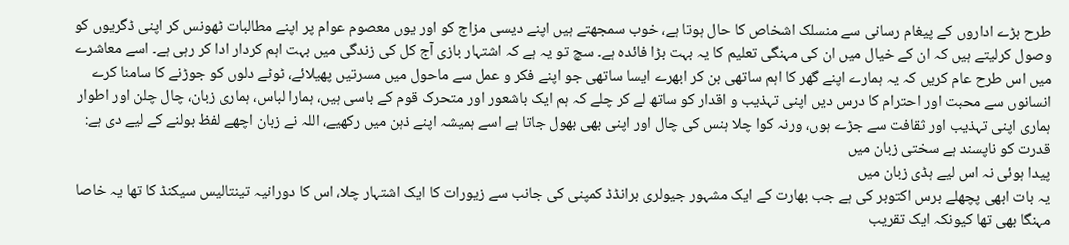طرح بڑے اداروں کے پیغام رسانی سے منسلک اشخاص کا حال ہوتا ہے، خوب سمجھتے ہیں اپنے دیسی مزاج کو اور یوں معصوم عوام پر اپنے مطالبات ٹھونس کر اپنی ڈگریوں کو وصول کرلیتے ہیں کہ ان کے خیال میں ان کی مہنگی تعلیم کا یہ بہت بڑا فائدہ ہے۔ سچ تو یہ ہے کہ اشتہار بازی آج کل کی زندگی میں بہت اہم کردار ادا کر رہی ہے۔ اسے معاشرے میں اس طرح عام کریں کہ یہ ہمارے اپنے گھر کا اہم ساتھی بن کر ابھرے ایسا ساتھی جو اپنے فکر و عمل سے ماحول میں مسرتیں پھیلائے، ٹوٹے دلوں کو جوڑنے کا سامنا کرے انسانوں سے محبت اور احترام کا درس دیں اپنی تہذیب و اقدار کو ساتھ لے کر چلے کہ ہم ایک باشعور اور متحرک قوم کے باسی ہیں، ہمارا لباس، ہماری زبان، چال چلن اور اطوار ہماری اپنی تہذیب اور ثقافت سے جڑے ہوں، ورنہ کوا چلا ہنس کی چال اور اپنی بھی بھول جاتا ہے اسے ہمیشہ اپنے ذہن میں رکھیے، اللہ نے زبان اچھے لفظ بولنے کے لیے دی ہے:
قدرت کو ناپسند ہے سختی زبان میں
پیدا ہوئی نہ اس لیے ہڈی زبان میں
یہ بات ابھی پچھلے برس اکتوبر کی ہے جب بھارت کے ایک مشہور جیولری برانڈڈ کمپنی کی جانب سے زیورات کا ایک اشتہار چلا، اس کا دورانیہ تینتالیس سیکنڈ کا تھا یہ خاصا مہنگا بھی تھا کیونکہ ایک تقریب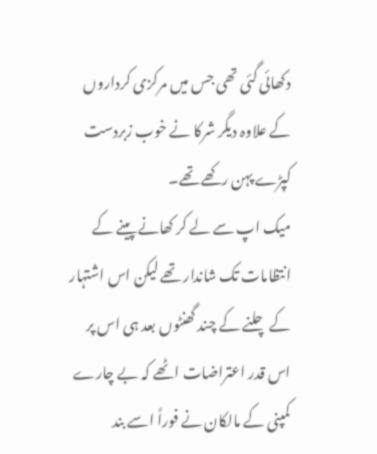دکھائی گئی تھی جس میں مرکزی کرداروں کے علاوہ دیگر شرکا نے خوب زبردست کپڑے پہن رکھے تھے۔
میک اپ سے لے کر کھانے پینے کے انتظامات تک شاندار تھے لیکن اس اشتہار کے چلنے کے چند گھنٹوں بعد ہی اس پر اس قدر اعتراضات اٹھے کہ بے چارے کمپنی کے مالکان نے فوراً اسے بند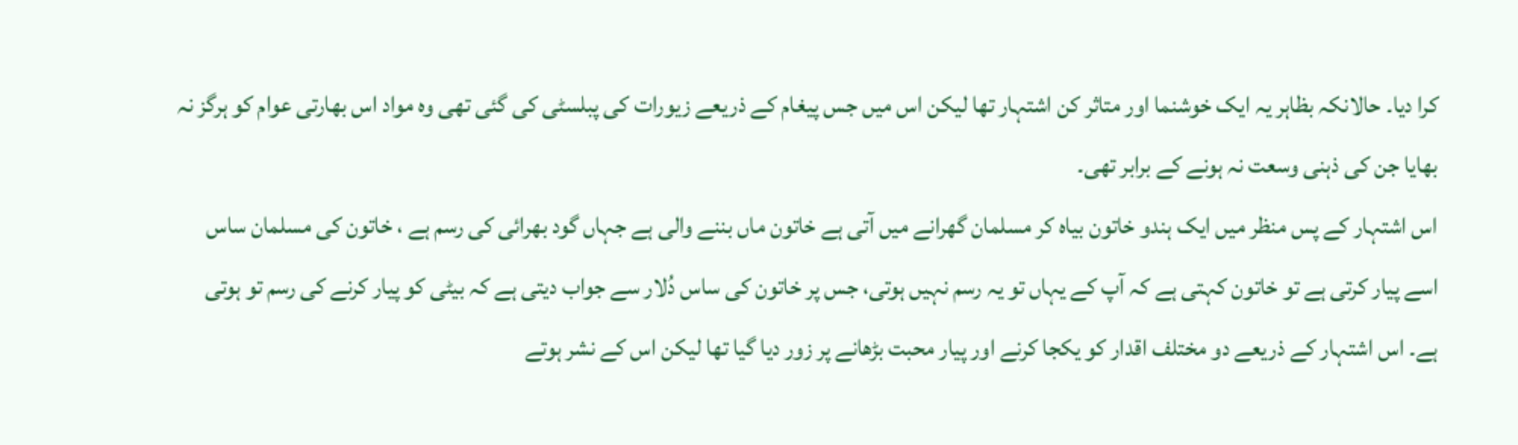کرا دیا۔ حالانکہ بظاہر یہ ایک خوشنما اور متاثر کن اشتہار تھا لیکن اس میں جس پیغام کے ذریعے زیورات کی پبلسٹی کی گئی تھی وہ مواد اس بھارتی عوام کو ہرگز نہ بھایا جن کی ذہنی وسعت نہ ہونے کے برابر تھی۔
اس اشتہار کے پس منظر میں ایک ہندو خاتون بیاہ کر مسلمان گھرانے میں آتی ہے خاتون ماں بننے والی ہے جہاں گود بھرائی کی رسم ہے ، خاتون کی مسلمان ساس اسے پیار کرتی ہے تو خاتون کہتی ہے کہ آپ کے یہاں تو یہ رسم نہیں ہوتی، جس پر خاتون کی ساس دُلار سے جواب دیتی ہے کہ بیٹی کو پیار کرنے کی رسم تو ہوتی ہے۔ اس اشتہار کے ذریعے دو مختلف اقدار کو یکجا کرنے اور پیار محبت بڑھانے پر زور دیا گیا تھا لیکن اس کے نشر ہوتے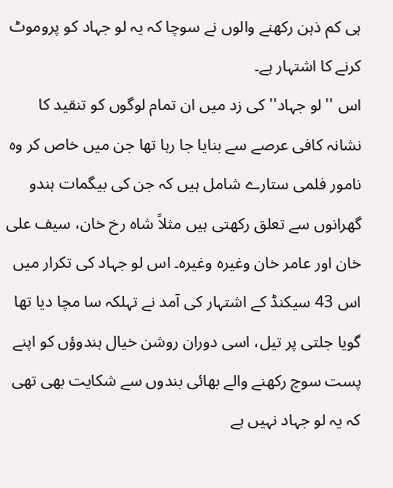ہی کم ذہن رکھنے والوں نے سوچا کہ یہ لو جہاد کو پروموٹ کرنے کا اشتہار ہے۔
اس ''لو جہاد''کی زد میں ان تمام لوگوں کو تنقید کا نشانہ کافی عرصے سے بنایا جا رہا تھا جن میں خاص کر وہ نامور فلمی ستارے شامل ہیں کہ جن کی بیگمات ہندو گھرانوں سے تعلق رکھتی ہیں مثلاً شاہ رخ خان، سیف علی خان اور عامر خان وغیرہ وغیرہ۔ اس لو جہاد کی تکرار میں اس 43 سیکنڈ کے اشتہار کی آمد نے تہلکہ سا مچا دیا تھا گویا جلتی پر تیل، اسی دوران روشن خیال ہندوؤں کو اپنے پست سوچ رکھنے والے بھائی بندوں سے شکایت بھی تھی کہ یہ لو جہاد نہیں ہے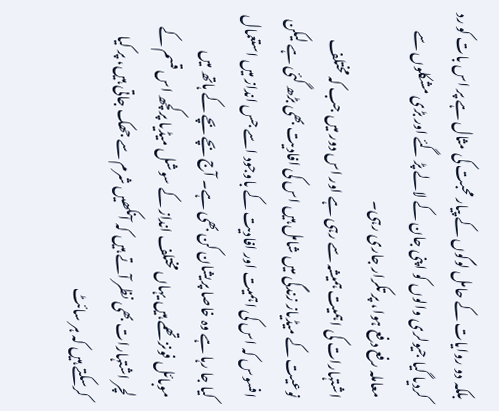بلکہ دو روایات کے حامل لوگوں کے پیار محبت کی مثال ہے پر اس بات کو رد کردیا گیا جیولری والوں کو اپنی جان کے لالے پڑ گئے اور بڑی مشکلوں سے معاملہ رفع دفع ہوا، پر تکرار جاری رہی۔
اشتہارات کی اہمیت ہمیشہ سے رہی ہے اور اس دور میں جب کہ مختلف نوعیت کے میڈیاز زندگی میں شامل ہیں اس کی افادیت بھی بڑھ گئی ہے لیکن افسوس کہ اس کی اہمیت اور افادیت کے باوجود اسے جس انداز میں استعمال کیا جا رہا ہے وہ خاصا پریشان کن بھی ہے۔ آج بچے بچے کے ہاتھ میں موبائل فونز تھمے ہیں یہاں مختلف انداز کے سوشل میڈیا پرکچھ اس قسم کے لچر اشتہارات بھی نظر آتے ہیں کہ آنکھیں شرم سے جھک جاتی ہیں، پر کیا کرسکتے ہیں کہ ہر سائٹ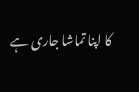کا اپنا تماشا جاری ہے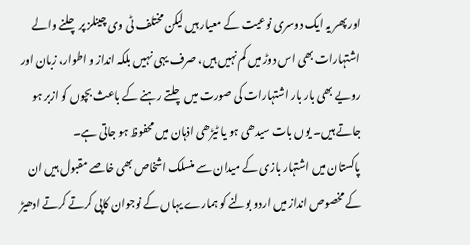اور پھر یہ ایک دوسری نوعیت کے معیار ہیں لیکن مختلف ٹی وی چینلز پر چلنے والے اشتہارات بھی اس دوڑ میں کم نہیں ہیں، صرف یہی نہیں بلکہ انداز و اطوار، زبان اور رویے بھی بار بار اشتہارات کی صورت میں چلتے رہنے کے باعث بچوں کو ازبر ہو جاتے ہیں۔ یوں بات سیدھی ہو یا ٹیڑھی اذہان میں محفوظ ہو جاتی ہے۔
پاکستان میں اشتہار بازی کے میدان سے منسلک اشخاص بھی خاصے مقبول ہیں ان کے مخصوص انداز میں اردو بولنے کو ہمارے یہاں کے نوجوان کاپی کرتے کرتے ادھیڑ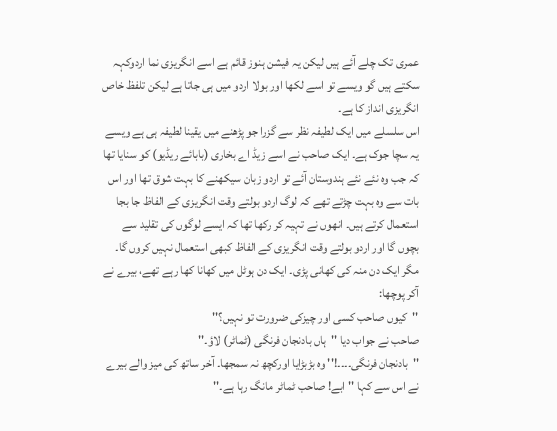عمری تک چلے آئے ہیں لیکن یہ فیشن ہنوز قائم ہے اسے انگریزی نما اردوکہہ سکتے ہیں گو ویسے تو اسے لکھا اور بولا اردو میں ہی جاتا ہے لیکن تلفظ خاص انگریزی انداز کا ہے۔
اس سلسلے میں ایک لطیفہ نظر سے گزرا جو پڑھنے میں یقینا لطیفہ ہی ہے ویسے یہ سچا جوک ہے۔ ایک صاحب نے اسے زیڈ اے بخاری (بابائے ریڈیو) کو سنایا تھا کہ جب وہ نئے نئے ہندوستان آئے تو اردو زبان سیکھنے کا بہت شوق تھا اور اس بات سے وہ بہت چڑتے تھے کہ لوگ اردو بولتے وقت انگریزی کے الفاظ جا بجا استعمال کرتے ہیں۔ انھوں نے تہیہ کر رکھا تھا کہ ایسے لوگوں کی تقلید سے بچوں گا اور اردو بولتے وقت انگریزی کے الفاظ کبھی استعمال نہیں کروں گا۔ مگر ایک دن منہ کی کھانی پڑی۔ ایک دن ہوٹل میں کھانا کھا رہے تھے، بیرے نے آکر پوچھا:
''کیوں صاحب کسی اور چیزکی ضرورت تو نہیں؟''
صاحب نے جواب دیا ''ہاں بادنجان فرنگی (ٹماٹر) لاؤ۔''
''بادنجان فرنگی۔۔۔۔!'' وہ بڑبڑایا اورکچھ نہ سمجھا۔ آخر ساتھ کی میز والے بیرے نے اس سے کہا ''ابے! صاحب ٹماٹر مانگ رہا ہے۔''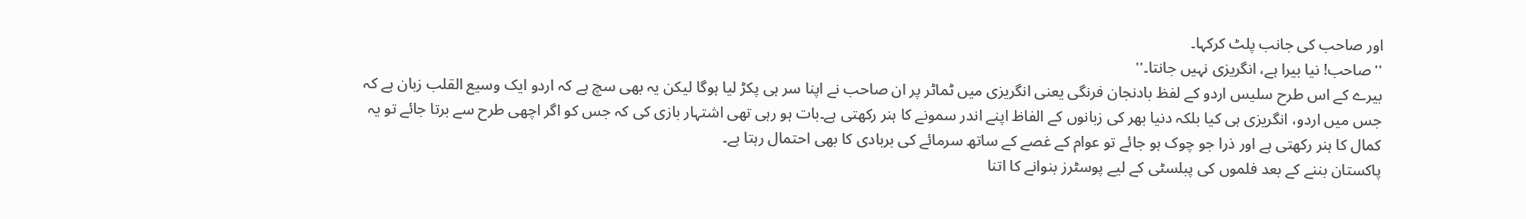اور صاحب کی جانب پلٹ کرکہا۔
''صاحب! نیا بیرا ہے، انگریزی نہیں جانتا۔''
بیرے کے اس طرح سلیس اردو کے لفظ بادنجان فرنگی یعنی انگریزی میں ٹماٹر پر ان صاحب نے اپنا سر ہی پکڑ لیا ہوگا لیکن یہ بھی سچ ہے کہ اردو ایک وسیع القلب زبان ہے کہ جس میں اردو، انگریزی ہی کیا بلکہ دنیا بھر کی زبانوں کے الفاظ اپنے اندر سمونے کا ہنر رکھتی ہے۔بات ہو رہی تھی اشتہار بازی کی کہ جس کو اگر اچھی طرح سے برتا جائے تو یہ کمال کا ہنر رکھتی ہے اور ذرا جو چوک ہو جائے تو عوام کے غصے کے ساتھ سرمائے کی بربادی کا بھی احتمال رہتا ہے۔
پاکستان بننے کے بعد فلموں کی پبلسٹی کے لیے پوسٹرز بنوانے کا اتنا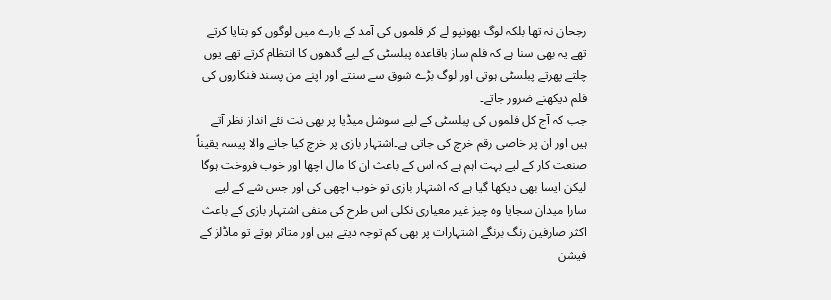رجحان نہ تھا بلکہ لوگ بھونپو لے کر فلموں کی آمد کے بارے میں لوگوں کو بتایا کرتے تھے یہ بھی سنا ہے کہ فلم ساز باقاعدہ پبلسٹی کے لیے گدھوں کا انتظام کرتے تھے یوں چلتے پھرتے پبلسٹی ہوتی اور لوگ بڑے شوق سے سنتے اور اپنے من پسند فنکاروں کی فلم دیکھنے ضرور جاتے۔
جب کہ آج کل فلموں کی پبلسٹی کے لیے سوشل میڈیا پر بھی نت نئے انداز نظر آتے ہیں اور ان پر خاصی رقم خرچ کی جاتی ہے۔اشتہار بازی پر خرچ کیا جانے والا پیسہ یقیناً صنعت کار کے لیے بہت اہم ہے کہ اس کے باعث ان کا مال اچھا اور خوب فروخت ہوگا لیکن ایسا بھی دیکھا گیا ہے کہ اشتہار بازی تو خوب اچھی کی اور جس شے کے لیے سارا میدان سجایا وہ چیز غیر معیاری نکلی اس طرح کی منفی اشتہار بازی کے باعث اکثر صارفین رنگ برنگے اشتہارات پر بھی کم توجہ دیتے ہیں اور متاثر ہوتے تو ماڈلز کے فیشن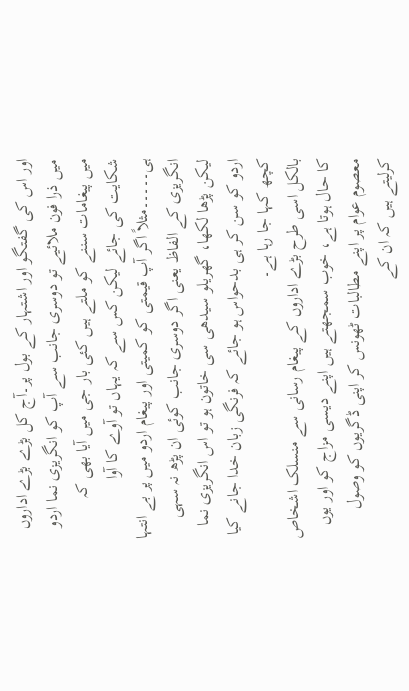اور اس کی گفتگو اور اشتہار کے بول پر۔آج کل بڑے بڑے اداروں میں ذرا فون ملائیے تو دوسری جانب سے آپ کو انگریزی نما اردو میں پیغامات سننے کو ملتے ہیں کئی بار جی میں آیا بھی کہ شکایت کی جائے لیکن کس سے کہ یہاں تو آوے کا آوا ہی۔۔۔۔۔مثلاً اگر آپ قیمتی کو کمیتی اور پیغام اردو میں پر بے انتہا انگریزی کے الفاظ یعنی اگر دوسری جانب کوئی ان پڑھ نہ سہی لیکن پڑھا لکھا، گھریلو سیدھی سی خاتون ہو تو اس انگریزی نما اردو کو سن کر ہی بدحواس ہو جائے کہ فرنگی زبان خدا جانے کیا کچھ کہا جا رہا ہے۔
بالکل اسی طرح بڑے اداروں کے پیغام رسانی سے منسلک اشخاص کا حال ہوتا ہے، خوب سمجھتے ہیں اپنے دیسی مزاج کو اور یوں معصوم عوام پر اپنے مطالبات ٹھونس کر اپنی ڈگریوں کو وصول کرلیتے ہیں کہ ان کے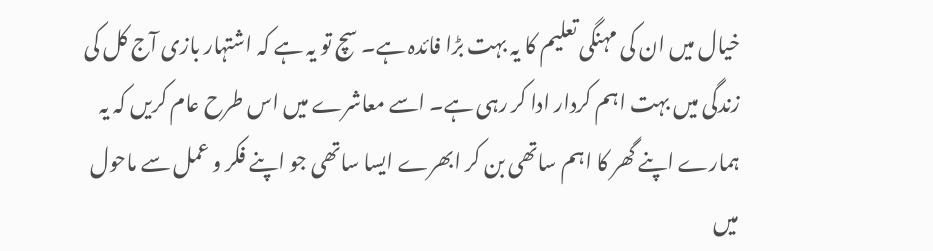خیال میں ان کی مہنگی تعلیم کا یہ بہت بڑا فائدہ ہے۔ سچ تو یہ ہے کہ اشتہار بازی آج کل کی زندگی میں بہت اہم کردار ادا کر رہی ہے۔ اسے معاشرے میں اس طرح عام کریں کہ یہ ہمارے اپنے گھر کا اہم ساتھی بن کر ابھرے ایسا ساتھی جو اپنے فکر و عمل سے ماحول میں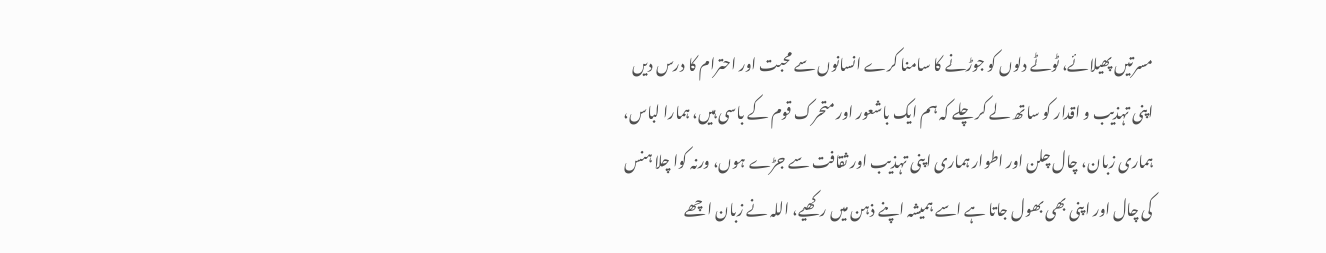مسرتیں پھیلائے، ٹوٹے دلوں کو جوڑنے کا سامنا کرے انسانوں سے محبت اور احترام کا درس دیں اپنی تہذیب و اقدار کو ساتھ لے کر چلے کہ ہم ایک باشعور اور متحرک قوم کے باسی ہیں، ہمارا لباس، ہماری زبان، چال چلن اور اطوار ہماری اپنی تہذیب اور ثقافت سے جڑے ہوں، ورنہ کوا چلا ہنس کی چال اور اپنی بھی بھول جاتا ہے اسے ہمیشہ اپنے ذہن میں رکھیے، اللہ نے زبان اچھے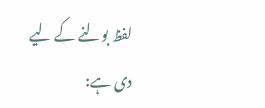لفظ بولنے کے لیے دی ہے: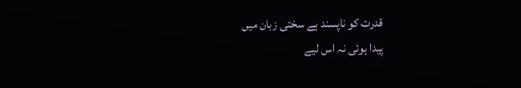قدرت کو ناپسند ہے سختی زبان میں
پیدا ہوئی نہ اس لیے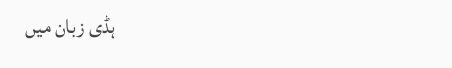ہڈی زبان میں